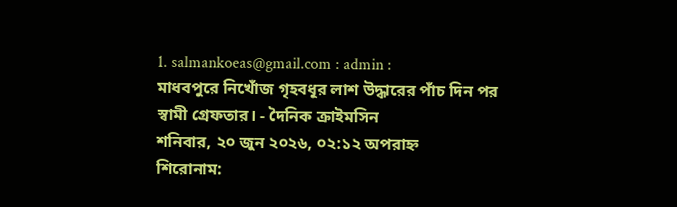1. salmankoeas@gmail.com : admin :
মাধবপুরে নিখোঁজ গৃহবধূর লাশ উদ্ধারের পাঁচ দিন পর স্বামী গ্রেফতার। - দৈনিক ক্রাইমসিন
শনিবার, ২০ জুন ২০২৬, ০২:১২ অপরাহ্ন
শিরোনাম: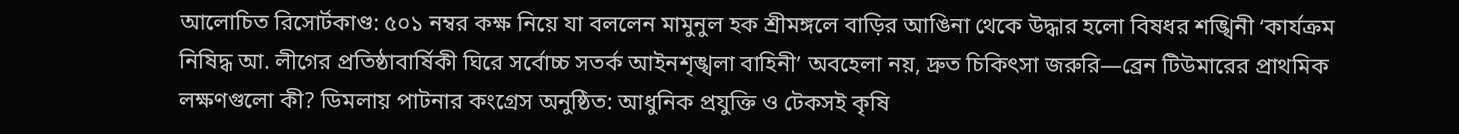আলোচিত রিসোর্টকাণ্ড: ৫০১ নম্বর কক্ষ নিয়ে যা বললেন মামুনুল হক শ্রীমঙ্গলে বাড়ির আঙিনা থেকে উদ্ধার হলো বিষধর শঙ্খিনী ‘কার্যক্রম নিষিদ্ধ আ. লীগের প্রতিষ্ঠাবার্ষিকী ঘিরে সর্বোচ্চ সতর্ক আইনশৃঙ্খলা বাহিনী’ অবহেলা নয়, দ্রুত চিকিৎসা জরুরি—ব্রেন টিউমারের প্রাথমিক লক্ষণগুলো কী? ডিমলায় পাটনার কংগ্রেস অনুষ্ঠিত: আধুনিক প্রযুক্তি ও টেকসই কৃষি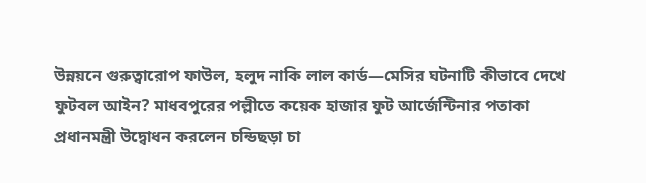উন্নয়নে গুরুত্বারোপ ফাউল, হলুদ নাকি লাল কার্ড—মেসির ঘটনাটি কীভাবে দেখে ফুটবল আইন? মাধবপুরের পল্লীতে কয়েক হাজার ফুট আর্জেন্টিনার পতাকা প্রধানমন্ত্রী উদ্বোধন করলেন চন্ডিছড়া চা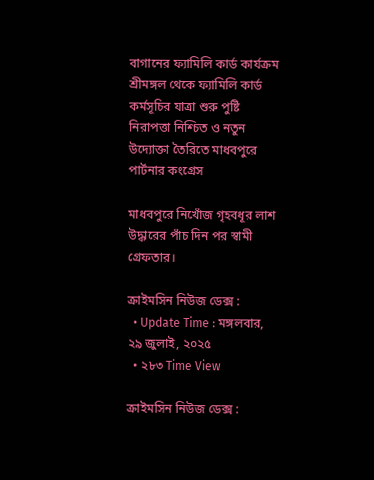বাগানের ফ্যামিলি কার্ড কার্যক্রম শ্রীমঙ্গল থেকে ফ্যামিলি কার্ড কর্মসূচির যাত্রা শুরু পুষ্টি নিরাপত্তা নিশ্চিত ও নতুন উদ্যোক্তা তৈরিতে মাধবপুরে পার্টনার কংগ্রেস

মাধবপুরে নিখোঁজ গৃহবধূর লাশ উদ্ধারের পাঁচ দিন পর স্বামী গ্রেফতার।

ক্রাইমসিন নিউজ ডেক্স :
  • Update Time : মঙ্গলবার, ২৯ জুলাই, ২০২৫
  • ২৮৩ Time View

ক্রাইমসিন নিউজ ডেক্স :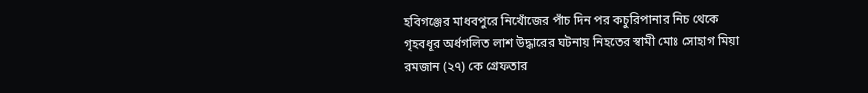হবিগঞ্জের মাধবপুরে নিখোঁজের পাঁচ দিন পর কচুরিপানার নিচ থেকে গৃহবধূর অর্ধগলিত লাশ উদ্ধারের ঘটনায় নিহতের স্বামী মোঃ সোহাগ মিয়া রমজান (২৭) কে গ্রেফতার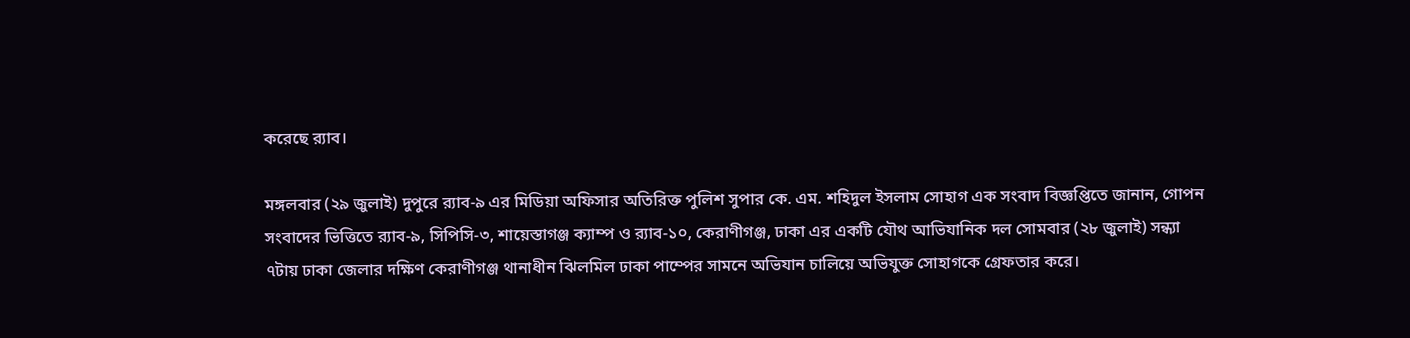করেছে র‍্যাব।

মঙ্গলবার (২৯ জুলাই) দুপুরে র‍্যাব-৯ এর মিডিয়া অফিসার অতিরিক্ত পুলিশ সুপার কে. এম. শহিদুল ইসলাম সোহাগ এক সংবাদ বিজ্ঞপ্তিতে জানান, গোপন সংবাদের ভিত্তিতে র‍্যাব-৯, সিপিসি-৩, শায়েস্তাগঞ্জ ক্যাম্প ও র‍্যাব-১০, কেরাণীগঞ্জ, ঢাকা এর একটি যৌথ আভিযানিক দল সোমবার (২৮ জুলাই) সন্ধ্যা ৭টায় ঢাকা জেলার দক্ষিণ কেরাণীগঞ্জ থানাধীন ঝিলমিল ঢাকা পাম্পের সামনে অভিযান চালিয়ে অভিযুক্ত সোহাগকে গ্রেফতার করে।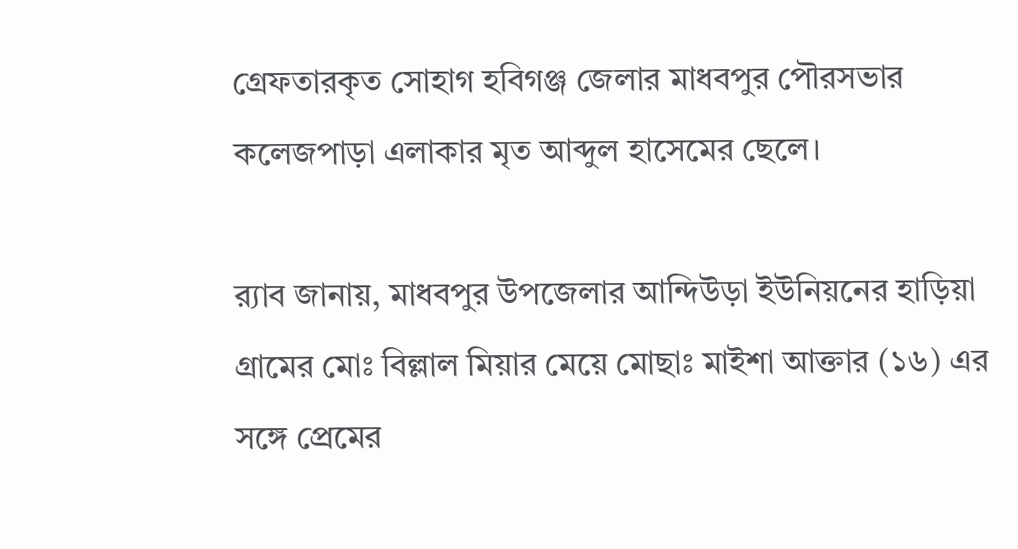গ্রেফতারকৃত সোহাগ হবিগঞ্জ জেলার মাধবপুর পৌরসভার কলেজপাড়া এলাকার মৃত আব্দুল হাসেমের ছেলে।

র‍্যাব জানায়, মাধবপুর উপজেলার আন্দিউড়া ইউনিয়নের হাড়িয়া গ্রামের মোঃ বিল্লাল মিয়ার মেয়ে মোছাঃ মাইশা আক্তার (১৬) এর সঙ্গে প্রেমের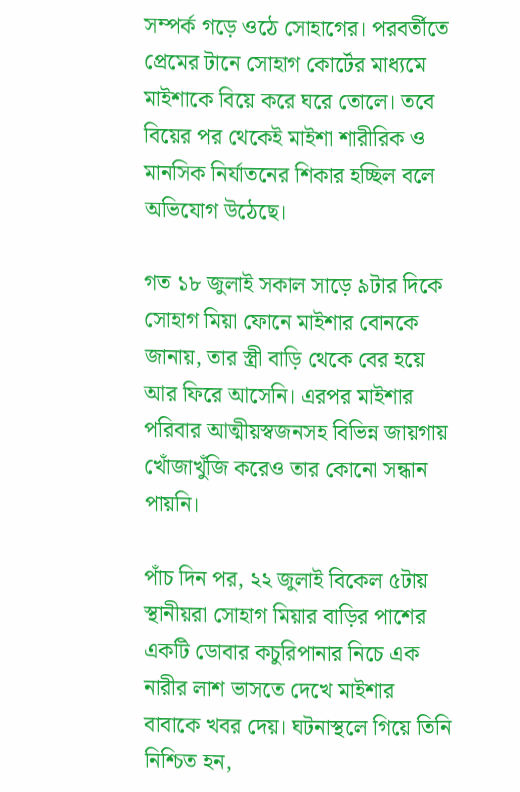সম্পর্ক গড়ে ওঠে সোহাগের। পরবর্তীতে প্রেমের টানে সোহাগ কোর্টের মাধ্যমে মাইশাকে বিয়ে করে ঘরে তোলে। তবে বিয়ের পর থেকেই মাইশা শারীরিক ও মানসিক নির্যাতনের শিকার হচ্ছিল বলে অভিযোগ উঠেছে।

গত ১৮ জুলাই সকাল সাড়ে ৯টার দিকে সোহাগ মিয়া ফোনে মাইশার বোনকে জানায়, তার স্ত্রী বাড়ি থেকে বের হয়ে আর ফিরে আসেনি। এরপর মাইশার পরিবার আত্মীয়স্বজনসহ বিভিন্ন জায়গায় খোঁজাখুঁজি করেও তার কোনো সন্ধান পায়নি।

পাঁচ দিন পর, ২২ জুলাই বিকেল ৫টায় স্থানীয়রা সোহাগ মিয়ার বাড়ির পাশের একটি ডোবার কচুরিপানার নিচে এক নারীর লাশ ভাসতে দেখে মাইশার বাবাকে খবর দেয়। ঘটনাস্থলে গিয়ে তিনি নিশ্চিত হন,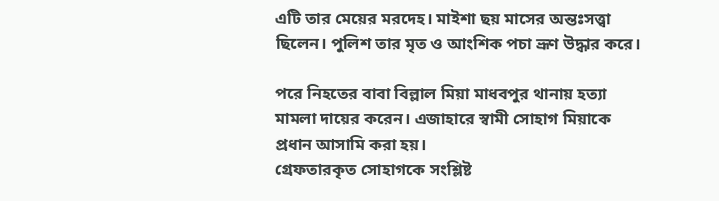এটি তার মেয়ের মরদেহ। মাইশা ছয় মাসের অন্তঃসত্ত্বা ছিলেন। পুলিশ তার মৃত ও আংশিক পচা ভ্রূণ উদ্ধার করে।

পরে নিহতের বাবা বিল্লাল মিয়া মাধবপুর থানায় হত্যা মামলা দায়ের করেন। এজাহারে স্বামী সোহাগ মিয়াকে প্রধান আসামি করা হয়।
গ্রেফতারকৃত সোহাগকে সংশ্লিষ্ট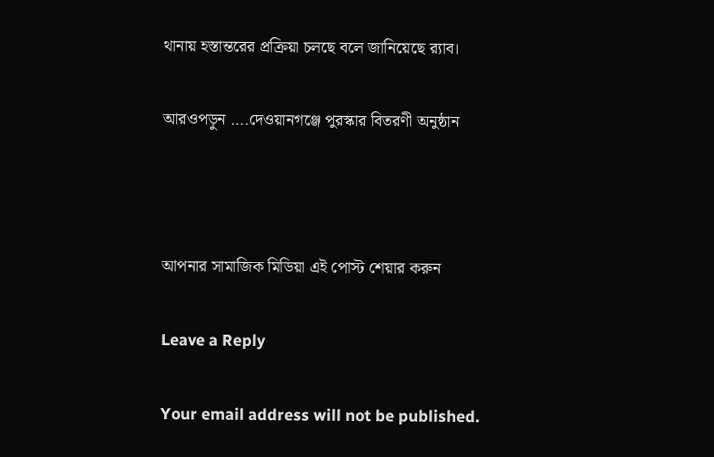থানায় হস্তান্তরের প্রক্রিয়া চলছে বলে জানিয়েছে র‍্যাব।

আরওপড়ুন ….দেওয়ানগঞ্জে পুরস্কার বিতরণী অনুষ্ঠান



আপনার সামাজিক মিডিয়া এই পোস্ট শেয়ার করুন

Leave a Reply

Your email address will not be published.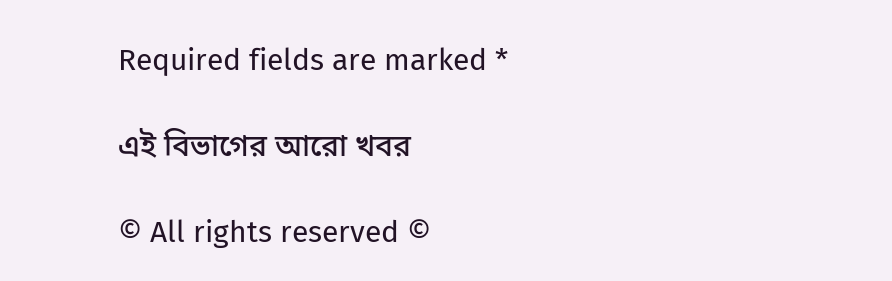Required fields are marked *

এই বিভাগের আরো খবর

© All rights reserved ©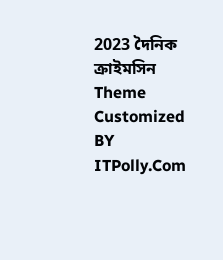2023 দৈনিক ক্রাইমসিন
Theme Customized BY ITPolly.Com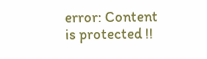error: Content is protected !!